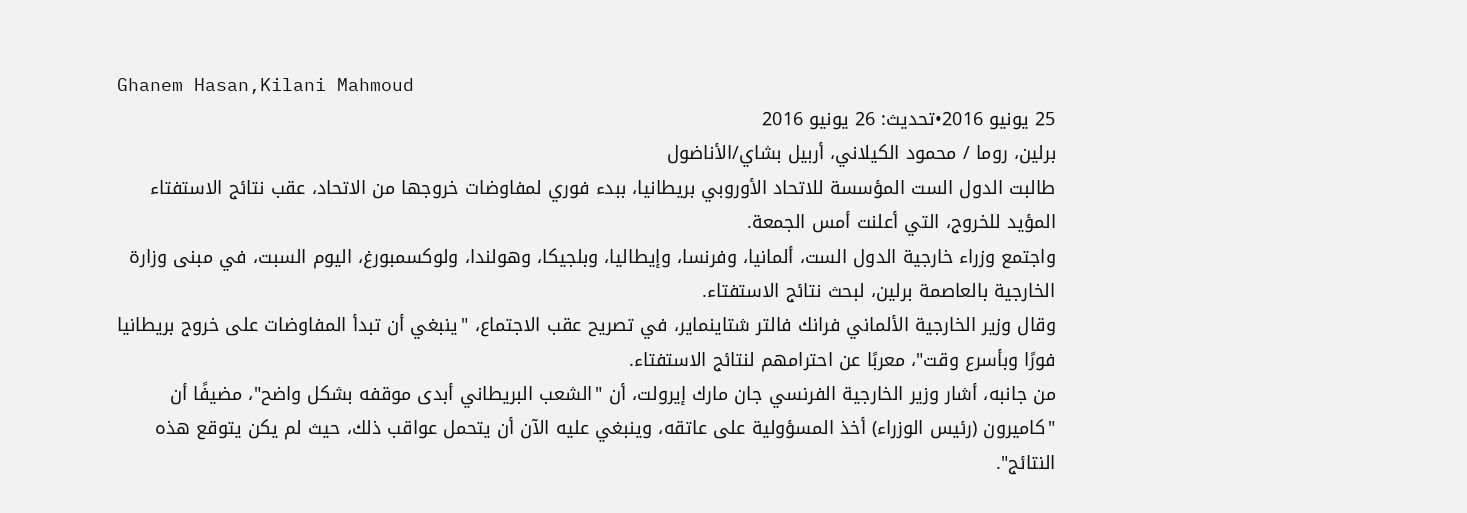Ghanem Hasan,Kilani Mahmoud
25 يونيو 2016•تحديث: 26 يونيو 2016
برلين، روما / محمود الكيلاني، أربيل بشاي/الأناضول
طالبت الدول الست المؤسسة للاتحاد الأوروبي بريطانيا، ببدء فوري لمفاوضات خروجها من الاتحاد، عقب نتائج الاستفتاء المؤيد للخروج، التي أعلنت أمس الجمعة.
واجتمع وزراء خارجية الدول الست، ألمانيا، وفرنسا، وإيطاليا، وبلجيكا، وهولندا، ولوكسمبورغ، اليوم السبت، في مبنى وزارة الخارجية بالعاصمة برلين، لبحث نتائج الاستفتاء.
وقال وزير الخارجية الألماني فرانك فالتر شتاينماير، في تصريح عقب الاجتماع، "ينبغي أن تبدأ المفاوضات على خروج بريطانيا فورًا وبأسرع وقت"، معربًا عن احترامهم لنتائج الاستفتاء.
من جانبه، أشار وزير الخارجية الفرنسي جان مارك إيرولت، أن "الشعب البريطاني أبدى موقفه بشكل واضح"، مضيفًا أن "كاميرون (رئيس الوزراء) أخذ المسؤولية على عاتقه، وينبغي عليه الآن أن يتحمل عواقب ذلك، حيث لم يكن يتوقع هذه النتائج".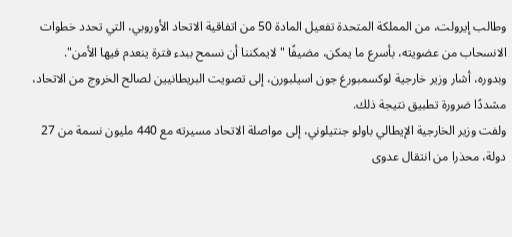وطالب إيرولت، من المملكة المتحدة تفعيل المادة 50 من اتفاقية الاتحاد الأوروبي، التي تحدد خطوات الانسحاب من عضويته، بأسرع ما يمكن، مضيفًا "لايمكننا أن نسمح ببدء فترة ينعدم فيها الأمن".
وبدوره، أشار وزير خارجية لوكسمبورغ جون اسيلبورن، إلى تصويت البريطانيين لصالح الخروج من الاتحاد، مشددًا ضرورة تطبيق نتيجة ذلك.
ولفت وزير الخارجية الإيطالي باولو جنتيلوني، إلى مواصلة الاتحاد مسيرته مع 440 مليون نسمة من 27 دولة، محذرا من انتقال عدوى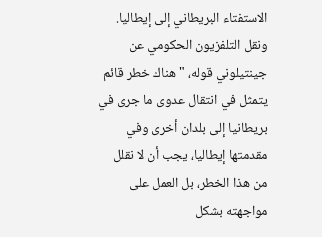الاستفتاء البريطاني إلى إيطاليا.
ونقل التلفزيون الحكومي عن جينتيلوني قوله، "هناك خطر قائم يتمثل في انتقال عدوى ما جرى في بريطانيا إلى بلدان أخرى وفي مقدمتها إيطاليا، يجب أن لا نقلل من هذا الخطر، بل العمل على مواجهته بشكل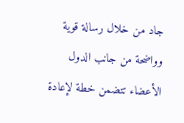جاد من خلال رسالة قوية وواضحة من جانب الدول الأعضاء تتضمن خطة لإعادة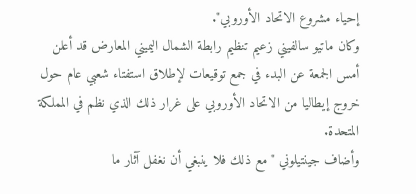إحياء مشروع الاتحاد الأوروبي".
وكان ماتيو سالفيني زعيم تنظيم رابطة الشمال اليميني المعارض قد أعلن أمس الجمعة عن البدء في جمع توقيعات لإطلاق استفتاء شعبي عام حول خروج إيطاليا من الاتحاد الأوروبي على غرار ذلك الذي نظم في المملكة المتحدة.
وأضاف جينتيلوني "مع ذلك فلا ينبغي أن نغفل آثار ما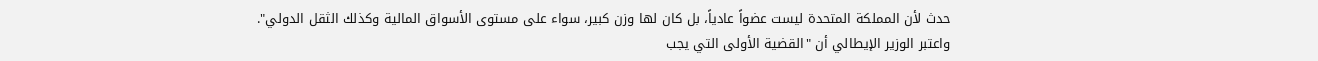حدث لأن المملكة المتحدة ليست عضواً عادياً، بل كان لها وزن كبير، سواء على مستوى الأسواق المالية وكذلك الثقل الدولي".
واعتبر الوزير الإيطالي أن "القضية الأولى التي يجب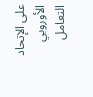على الإتحاد الأوروبي التعامل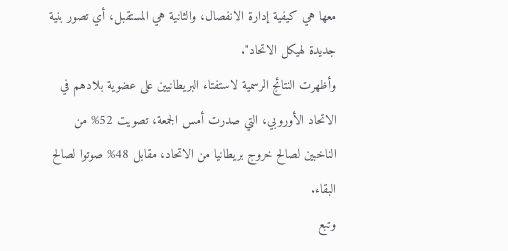معها هي كيفية إدارة الانفصال، والثانية هي المستقبل، أي تصور بنية جديدة لهيكل الاتحاد".
وأظهرت النتائج الرسمية لاستفتاء البريطانيين على عضوية بلادهم في الاتحاد الأوروبي، التي صدرت أمس الجمعة، تصويت 52% من الناخبين لصالح خروج بريطانيا من الاتحاد، مقابل 48% صوتوا لصالح البقاء.
وتبع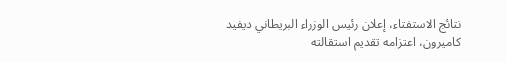نتائج الاستفتاء، إعلان رئيس الوزراء البريطاني ديفيد كاميرون، اعتزامه تقديم استقالته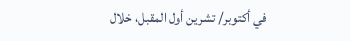في أكتوبر/ تشرين أول المقبل، خلال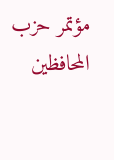مؤتمر حزب المحافظين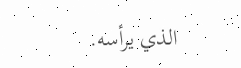الذي يرأسه.